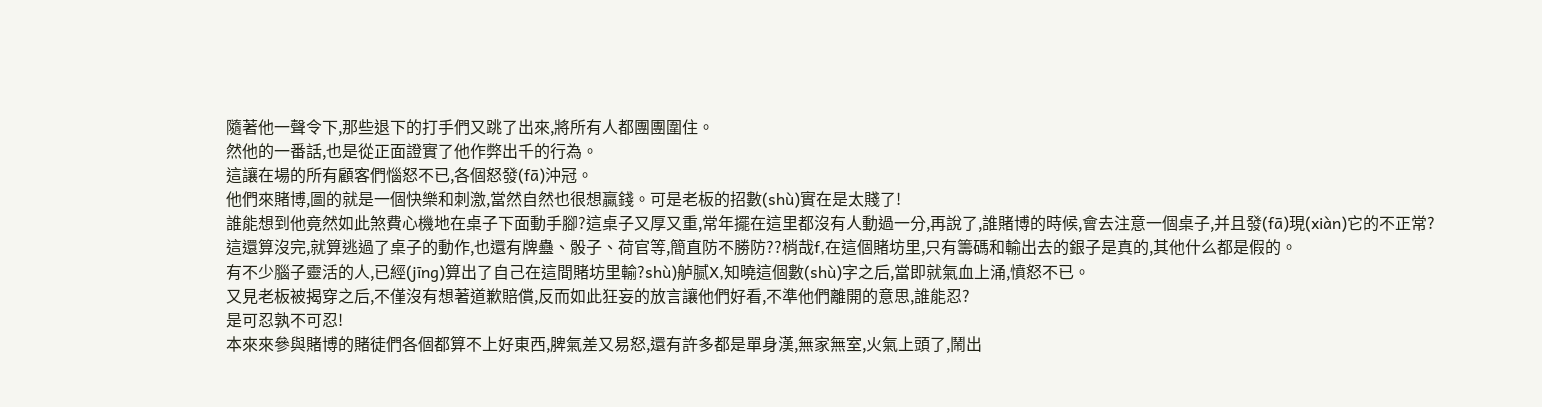隨著他一聲令下,那些退下的打手們又跳了出來,將所有人都團團圍住。
然他的一番話,也是從正面證實了他作弊出千的行為。
這讓在場的所有顧客們惱怒不已,各個怒發(fā)沖冠。
他們來賭博,圖的就是一個快樂和刺激,當然自然也很想贏錢。可是老板的招數(shù)實在是太賤了!
誰能想到他竟然如此煞費心機地在桌子下面動手腳?這桌子又厚又重,常年擺在這里都沒有人動過一分,再說了,誰賭博的時候,會去注意一個桌子,并且發(fā)現(xiàn)它的不正常?
這還算沒完,就算逃過了桌子的動作,也還有牌蠱、骰子、荷官等,簡直防不勝防??梢哉f,在這個賭坊里,只有籌碼和輸出去的銀子是真的,其他什么都是假的。
有不少腦子靈活的人,已經(jīng)算出了自己在這間賭坊里輸?shù)舻腻X,知曉這個數(shù)字之后,當即就氣血上涌,憤怒不已。
又見老板被揭穿之后,不僅沒有想著道歉賠償,反而如此狂妄的放言讓他們好看,不準他們離開的意思,誰能忍?
是可忍孰不可忍!
本來來參與賭博的賭徒們各個都算不上好東西,脾氣差又易怒,還有許多都是單身漢,無家無室,火氣上頭了,鬧出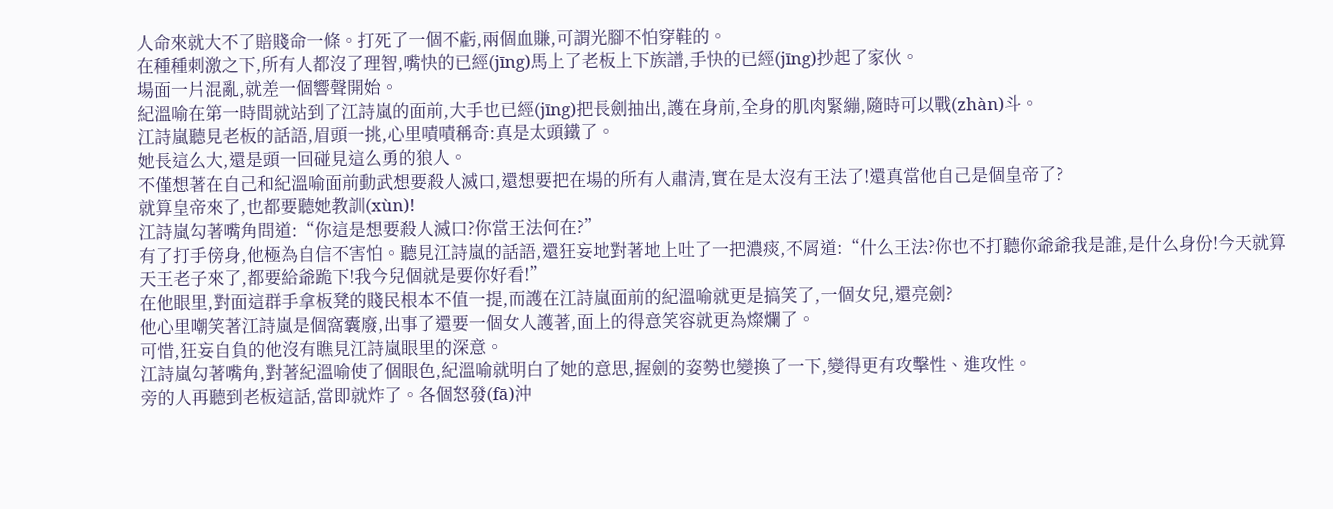人命來就大不了賠賤命一條。打死了一個不虧,兩個血賺,可謂光腳不怕穿鞋的。
在種種刺激之下,所有人都沒了理智,嘴快的已經(jīng)馬上了老板上下族譜,手快的已經(jīng)抄起了家伙。
場面一片混亂,就差一個響聲開始。
紀溫喻在第一時間就站到了江詩嵐的面前,大手也已經(jīng)把長劍抽出,護在身前,全身的肌肉緊繃,隨時可以戰(zhàn)斗。
江詩嵐聽見老板的話語,眉頭一挑,心里嘖嘖稱奇:真是太頭鐵了。
她長這么大,還是頭一回碰見這么勇的狼人。
不僅想著在自己和紀溫喻面前動武想要殺人滅口,還想要把在場的所有人肅清,實在是太沒有王法了!還真當他自己是個皇帝了?
就算皇帝來了,也都要聽她教訓(xùn)!
江詩嵐勾著嘴角問道:“你這是想要殺人滅口?你當王法何在?”
有了打手傍身,他極為自信不害怕。聽見江詩嵐的話語,還狂妄地對著地上吐了一把濃痰,不屑道:“什么王法?你也不打聽你爺爺我是誰,是什么身份!今天就算天王老子來了,都要給爺跪下!我今兒個就是要你好看!”
在他眼里,對面這群手拿板凳的賤民根本不值一提,而護在江詩嵐面前的紀溫喻就更是搞笑了,一個女兒,還亮劍?
他心里嘲笑著江詩嵐是個窩囊廢,出事了還要一個女人護著,面上的得意笑容就更為燦爛了。
可惜,狂妄自負的他沒有瞧見江詩嵐眼里的深意。
江詩嵐勾著嘴角,對著紀溫喻使了個眼色,紀溫喻就明白了她的意思,握劍的姿勢也變換了一下,變得更有攻擊性、進攻性。
旁的人再聽到老板這話,當即就炸了。各個怒發(fā)沖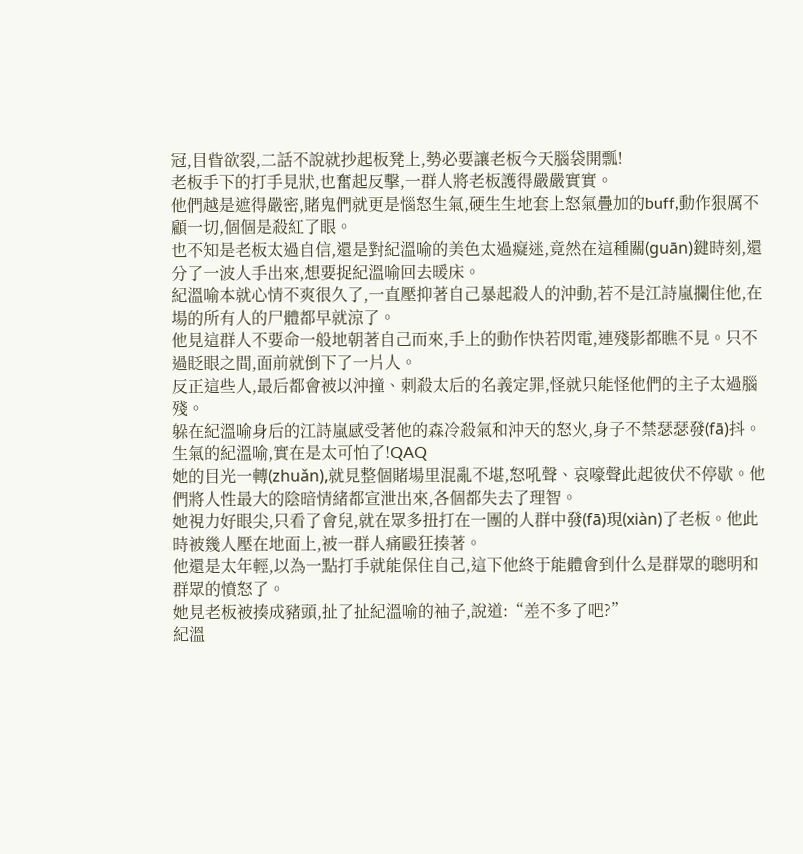冠,目眥欲裂,二話不說就抄起板凳上,勢必要讓老板今天腦袋開瓢!
老板手下的打手見狀,也奮起反擊,一群人將老板護得嚴嚴實實。
他們越是遮得嚴密,賭鬼們就更是惱怒生氣,硬生生地套上怒氣疊加的buff,動作狠厲不顧一切,個個是殺紅了眼。
也不知是老板太過自信,還是對紀溫喻的美色太過癡迷,竟然在這種關(guān)鍵時刻,還分了一波人手出來,想要捉紀溫喻回去暖床。
紀溫喻本就心情不爽很久了,一直壓抑著自己暴起殺人的沖動,若不是江詩嵐攔住他,在場的所有人的尸體都早就涼了。
他見這群人不要命一般地朝著自己而來,手上的動作快若閃電,連殘影都瞧不見。只不過眨眼之間,面前就倒下了一片人。
反正這些人,最后都會被以沖撞、刺殺太后的名義定罪,怪就只能怪他們的主子太過腦殘。
躲在紀溫喻身后的江詩嵐感受著他的森冷殺氣和沖天的怒火,身子不禁瑟瑟發(fā)抖。
生氣的紀溫喻,實在是太可怕了!QAQ
她的目光一轉(zhuǎn),就見整個賭場里混亂不堪,怒吼聲、哀嚎聲此起彼伏不停歇。他們將人性最大的陰暗情緒都宣泄出來,各個都失去了理智。
她視力好眼尖,只看了會兒,就在眾多扭打在一團的人群中發(fā)現(xiàn)了老板。他此時被幾人壓在地面上,被一群人痛毆狂揍著。
他還是太年輕,以為一點打手就能保住自己,這下他終于能體會到什么是群眾的聰明和群眾的憤怒了。
她見老板被揍成豬頭,扯了扯紀溫喻的袖子,說道:“差不多了吧?”
紀溫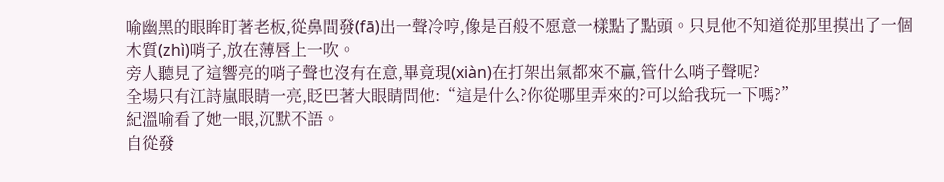喻幽黑的眼眸盯著老板,從鼻間發(fā)出一聲冷哼,像是百般不愿意一樣點了點頭。只見他不知道從那里摸出了一個木質(zhì)哨子,放在薄唇上一吹。
旁人聽見了這響亮的哨子聲也沒有在意,畢竟現(xiàn)在打架出氣都來不贏,管什么哨子聲呢?
全場只有江詩嵐眼睛一亮,眨巴著大眼睛問他:“這是什么?你從哪里弄來的?可以給我玩一下嗎?”
紀溫喻看了她一眼,沉默不語。
自從發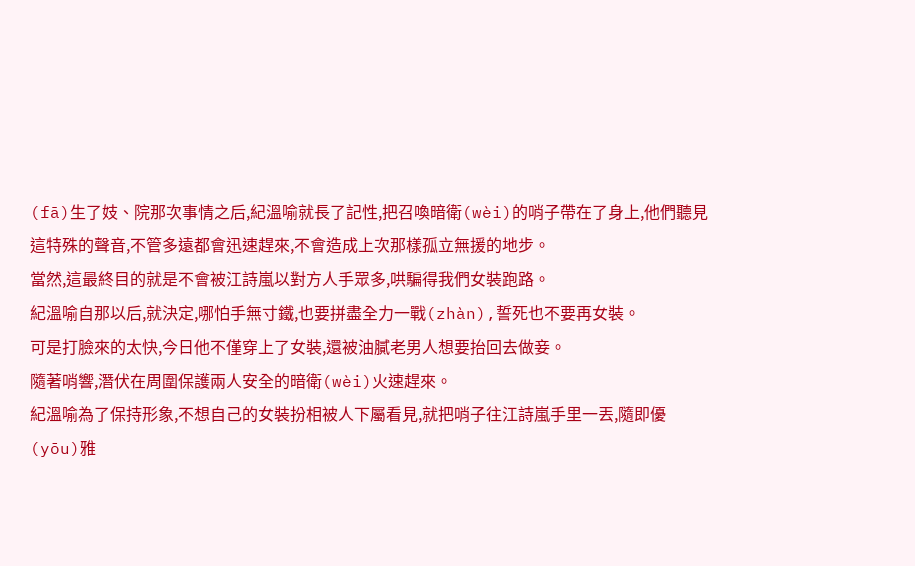(fā)生了妓、院那次事情之后,紀溫喻就長了記性,把召喚暗衛(wèi)的哨子帶在了身上,他們聽見這特殊的聲音,不管多遠都會迅速趕來,不會造成上次那樣孤立無援的地步。
當然,這最終目的就是不會被江詩嵐以對方人手眾多,哄騙得我們女裝跑路。
紀溫喻自那以后,就決定,哪怕手無寸鐵,也要拼盡全力一戰(zhàn),誓死也不要再女裝。
可是打臉來的太快,今日他不僅穿上了女裝,還被油膩老男人想要抬回去做妾。
隨著哨響,潛伏在周圍保護兩人安全的暗衛(wèi)火速趕來。
紀溫喻為了保持形象,不想自己的女裝扮相被人下屬看見,就把哨子往江詩嵐手里一丟,隨即優(yōu)雅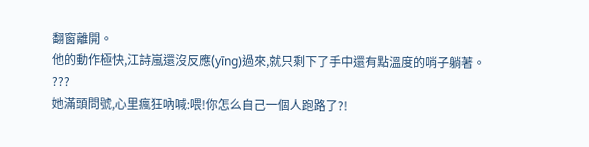翻窗離開。
他的動作極快,江詩嵐還沒反應(yīng)過來,就只剩下了手中還有點溫度的哨子躺著。
???
她滿頭問號,心里瘋狂吶喊:喂!你怎么自己一個人跑路了?!